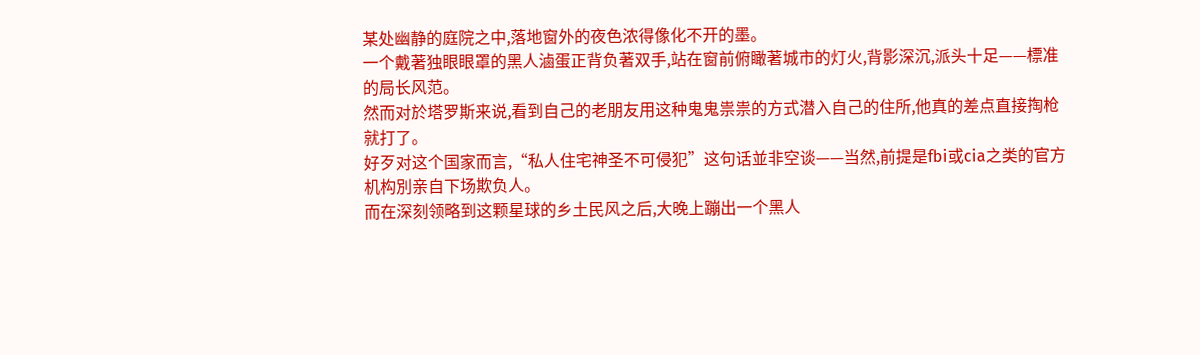某处幽静的庭院之中,落地窗外的夜色浓得像化不开的墨。
一个戴著独眼眼罩的黑人滷蛋正背负著双手,站在窗前俯瞰著城市的灯火,背影深沉,派头十足——標准的局长风范。
然而对於塔罗斯来说,看到自己的老朋友用这种鬼鬼祟祟的方式潜入自己的住所,他真的差点直接掏枪就打了。
好歹对这个国家而言,“私人住宅神圣不可侵犯”这句话並非空谈——当然,前提是fbi或cia之类的官方机构別亲自下场欺负人。
而在深刻领略到这颗星球的乡土民风之后,大晚上蹦出一个黑人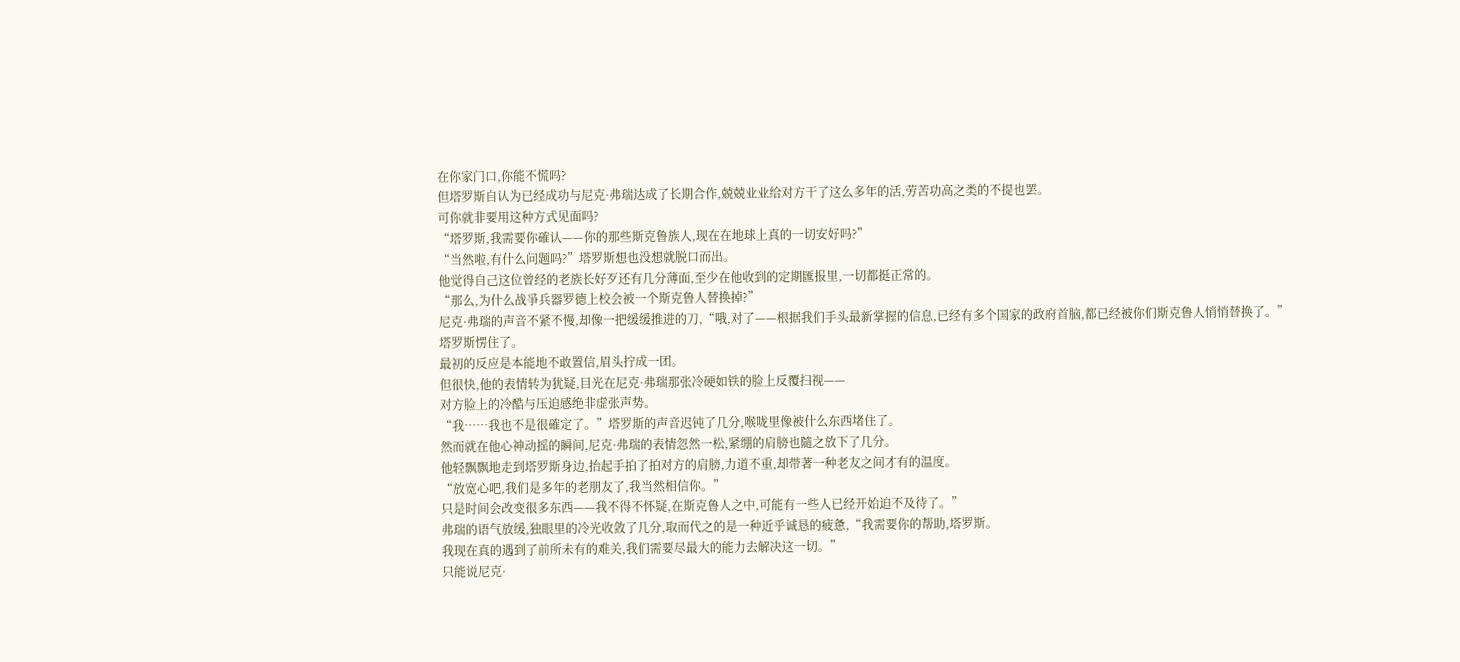在你家门口,你能不慌吗?
但塔罗斯自认为已经成功与尼克·弗瑞达成了长期合作,兢兢业业给对方干了这么多年的活,劳苦功高之类的不提也罢。
可你就非要用这种方式见面吗?
“塔罗斯,我需要你確认——你的那些斯克鲁族人,现在在地球上真的一切安好吗?”
“当然啦,有什么问题吗?”塔罗斯想也没想就脱口而出。
他觉得自己这位曾经的老族长好歹还有几分薄面,至少在他收到的定期匯报里,一切都挺正常的。
“那么,为什么战爭兵器罗德上校会被一个斯克鲁人替换掉?”
尼克·弗瑞的声音不紧不慢,却像一把缓缓推进的刀,“哦,对了——根据我们手头最新掌握的信息,已经有多个国家的政府首脑,都已经被你们斯克鲁人悄悄替换了。”
塔罗斯愣住了。
最初的反应是本能地不敢置信,眉头拧成一团。
但很快,他的表情转为犹疑,目光在尼克·弗瑞那张冷硬如铁的脸上反覆扫视——
对方脸上的冷酷与压迫感绝非虚张声势。
“我……我也不是很確定了。”塔罗斯的声音迟钝了几分,喉咙里像被什么东西堵住了。
然而就在他心神动摇的瞬间,尼克·弗瑞的表情忽然一松,紧绷的肩膀也隨之放下了几分。
他轻飘飘地走到塔罗斯身边,抬起手拍了拍对方的肩膀,力道不重,却带著一种老友之间才有的温度。
“放宽心吧,我们是多年的老朋友了,我当然相信你。”
只是时间会改变很多东西——我不得不怀疑,在斯克鲁人之中,可能有一些人已经开始迫不及待了。”
弗瑞的语气放缓,独眼里的冷光收敛了几分,取而代之的是一种近乎诚恳的疲惫,“我需要你的帮助,塔罗斯。
我现在真的遇到了前所未有的难关,我们需要尽最大的能力去解决这一切。”
只能说尼克·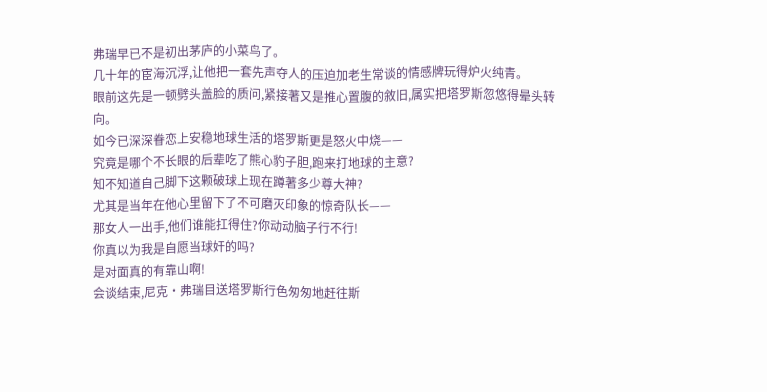弗瑞早已不是初出茅庐的小菜鸟了。
几十年的宦海沉浮,让他把一套先声夺人的压迫加老生常谈的情感牌玩得炉火纯青。
眼前这先是一顿劈头盖脸的质问,紧接著又是推心置腹的敘旧,属实把塔罗斯忽悠得晕头转向。
如今已深深眷恋上安稳地球生活的塔罗斯更是怒火中烧——
究竟是哪个不长眼的后辈吃了熊心豹子胆,跑来打地球的主意?
知不知道自己脚下这颗破球上现在蹲著多少尊大神?
尤其是当年在他心里留下了不可磨灭印象的惊奇队长——
那女人一出手,他们谁能扛得住?你动动脑子行不行!
你真以为我是自愿当球奸的吗?
是对面真的有靠山啊!
会谈结束,尼克·弗瑞目送塔罗斯行色匆匆地赶往斯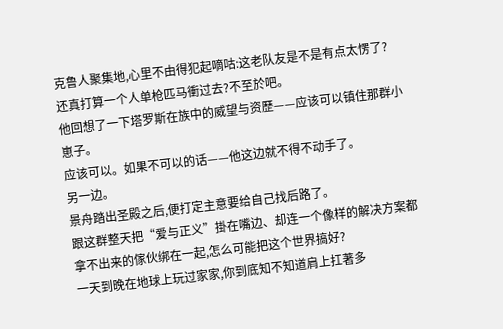克鲁人聚集地,心里不由得犯起嘀咕:这老队友是不是有点太愣了?
还真打算一个人单枪匹马衝过去?不至於吧。
他回想了一下塔罗斯在族中的威望与资歷——应该可以镇住那群小崽子。
应该可以。如果不可以的话——他这边就不得不动手了。
另一边。
景舟踏出圣殿之后,便打定主意要给自己找后路了。
跟这群整天把“爱与正义”掛在嘴边、却连一个像样的解决方案都拿不出来的傢伙绑在一起,怎么可能把这个世界搞好?
一天到晚在地球上玩过家家,你到底知不知道肩上扛著多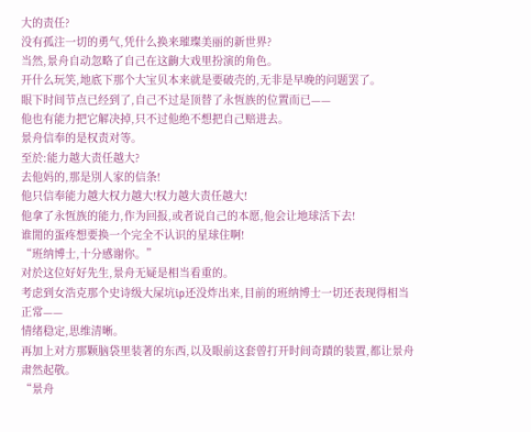大的责任?
没有孤注一切的勇气,凭什么换来璀璨美丽的新世界?
当然,景舟自动忽略了自己在这齣大戏里扮演的角色。
开什么玩笑,地底下那个大宝贝本来就是要破壳的,无非是早晚的问题罢了。
眼下时间节点已经到了,自己不过是顶替了永恆族的位置而已——
他也有能力把它解决掉,只不过他绝不想把自己赔进去。
景舟信奉的是权责对等。
至於:能力越大责任越大?
去他妈的,那是別人家的信条!
他只信奉能力越大权力越大!权力越大责任越大!
他拿了永恆族的能力,作为回报,或者说自己的本愿,他会让地球活下去!
谁閒的蛋疼想要换一个完全不认识的星球住啊!
“班纳博士,十分感谢你。”
对於这位好好先生,景舟无疑是相当看重的。
考虑到女浩克那个史诗级大屎坑ip还没炸出来,目前的班纳博士一切还表现得相当正常——
情绪稳定,思维清晰。
再加上对方那颗脑袋里装著的东西,以及眼前这套曾打开时间奇蹟的装置,都让景舟肃然起敬。
“景舟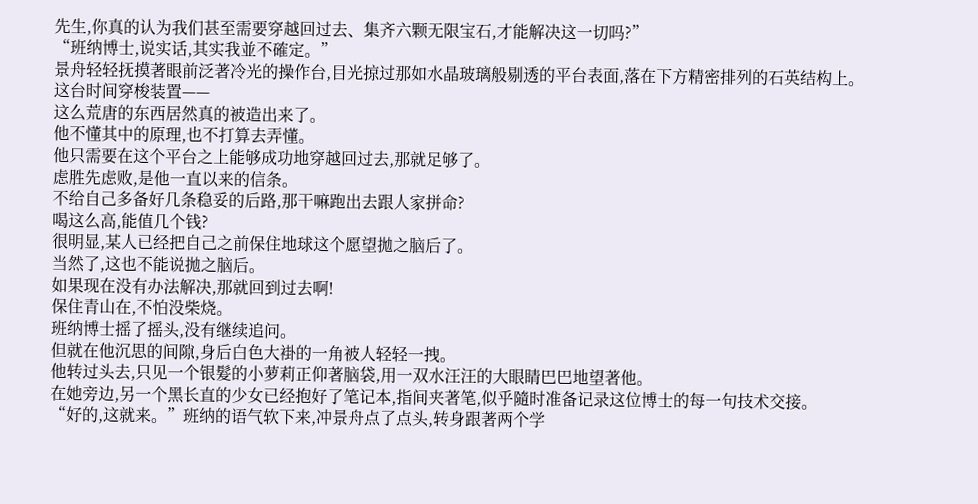先生,你真的认为我们甚至需要穿越回过去、集齐六颗无限宝石,才能解决这一切吗?”
“班纳博士,说实话,其实我並不確定。”
景舟轻轻抚摸著眼前泛著冷光的操作台,目光掠过那如水晶玻璃般剔透的平台表面,落在下方精密排列的石英结构上。
这台时间穿梭装置——
这么荒唐的东西居然真的被造出来了。
他不懂其中的原理,也不打算去弄懂。
他只需要在这个平台之上能够成功地穿越回过去,那就足够了。
虑胜先虑败,是他一直以来的信条。
不给自己多备好几条稳妥的后路,那干嘛跑出去跟人家拼命?
喝这么高,能值几个钱?
很明显,某人已经把自己之前保住地球这个愿望拋之脑后了。
当然了,这也不能说拋之脑后。
如果现在没有办法解决,那就回到过去啊!
保住青山在,不怕没柴烧。
班纳博士摇了摇头,没有继续追问。
但就在他沉思的间隙,身后白色大褂的一角被人轻轻一拽。
他转过头去,只见一个银髮的小萝莉正仰著脑袋,用一双水汪汪的大眼睛巴巴地望著他。
在她旁边,另一个黑长直的少女已经抱好了笔记本,指间夹著笔,似乎隨时准备记录这位博士的每一句技术交接。
“好的,这就来。”班纳的语气软下来,冲景舟点了点头,转身跟著两个学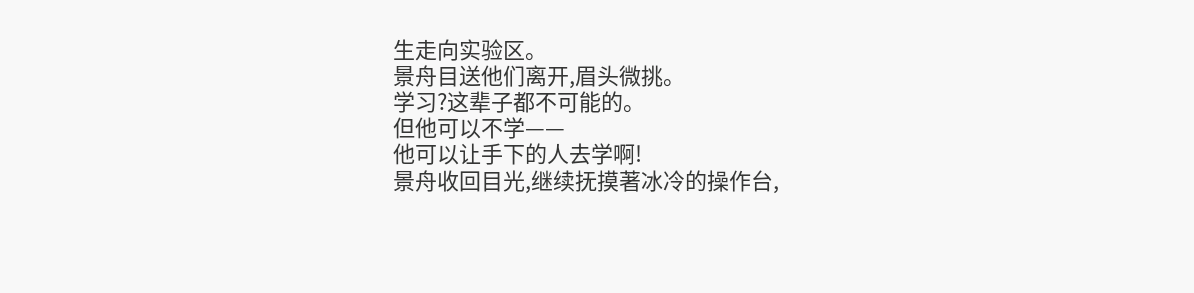生走向实验区。
景舟目送他们离开,眉头微挑。
学习?这辈子都不可能的。
但他可以不学——
他可以让手下的人去学啊!
景舟收回目光,继续抚摸著冰冷的操作台,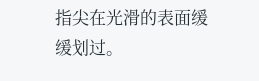指尖在光滑的表面缓缓划过。